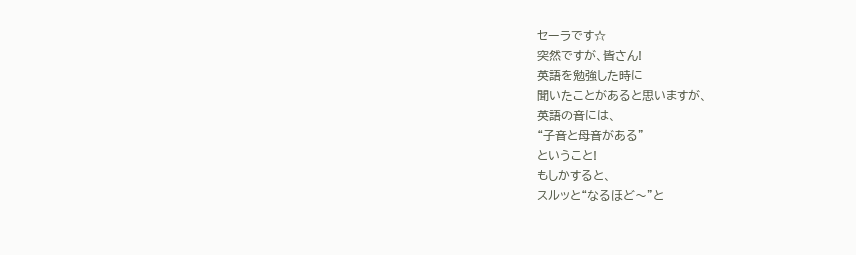セーラです☆
突然ですが、皆さん!
英語を勉強した時に
聞いたことがあると思いますが、
英語の音には、
“子音と母音がある”
ということ!
もしかすると、
スルッと“なるほど〜”と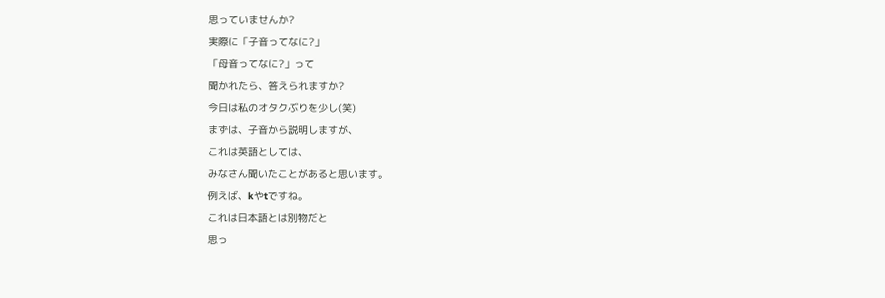思っていませんか?
実際に「子音ってなに?」
「母音ってなに?」って
聞かれたら、答えられますか?
今日は私のオタクぶりを少し(笑)
まずは、子音から説明しますが、
これは英語としては、
みなさん聞いたことがあると思います。
例えば、kやtですね。
これは日本語とは別物だと
思っ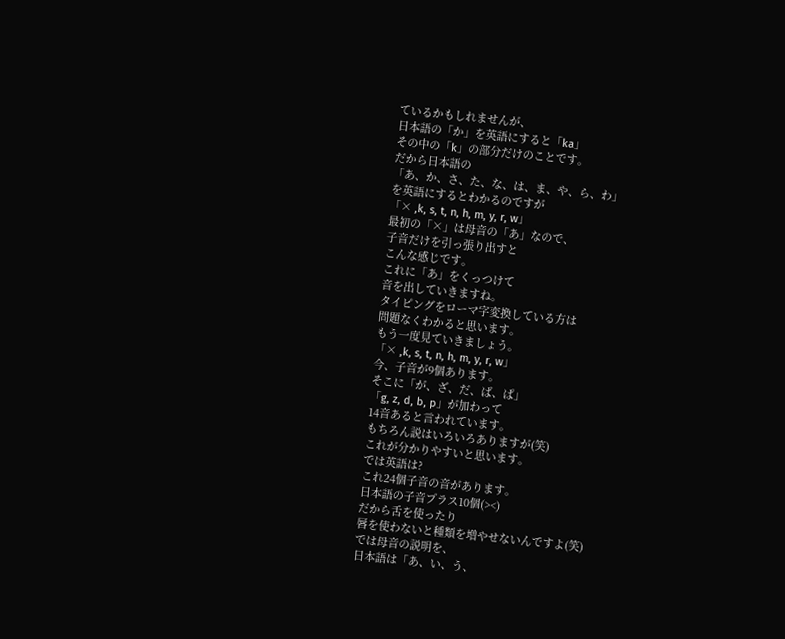ているかもしれませんが、
日本語の「か」を英語にすると「ka」
その中の「k」の部分だけのことです。
だから日本語の
「あ、か、さ、た、な、は、ま、や、ら、わ」
を英語にするとわかるのですが
「× ,k, s, t, n, h, m, y, r, w」
最初の「×」は母音の「あ」なので、
子音だけを引っ張り出すと
こんな感じです。
これに「あ」をくっつけて
音を出していきますね。
タイピングをローマ字変換している方は
問題なくわかると思います。
もう一度見ていきましょう。
「× ,k, s, t, n, h, m, y, r, w」
今、子音が9個あります。
そこに「が、ざ、だ、ば、ぱ」
「g, z, d, b, p」が加わって
14音あると言われています。
もちろん説はいろいろありますが(笑)
これが分かりやすいと思います。
では英語は?
これ24個子音の音があります。
日本語の子音プラス10個(><)
だから舌を使ったり
唇を使わないと種類を増やせないんですよ(笑)
では母音の説明を、
日本語は「あ、い、う、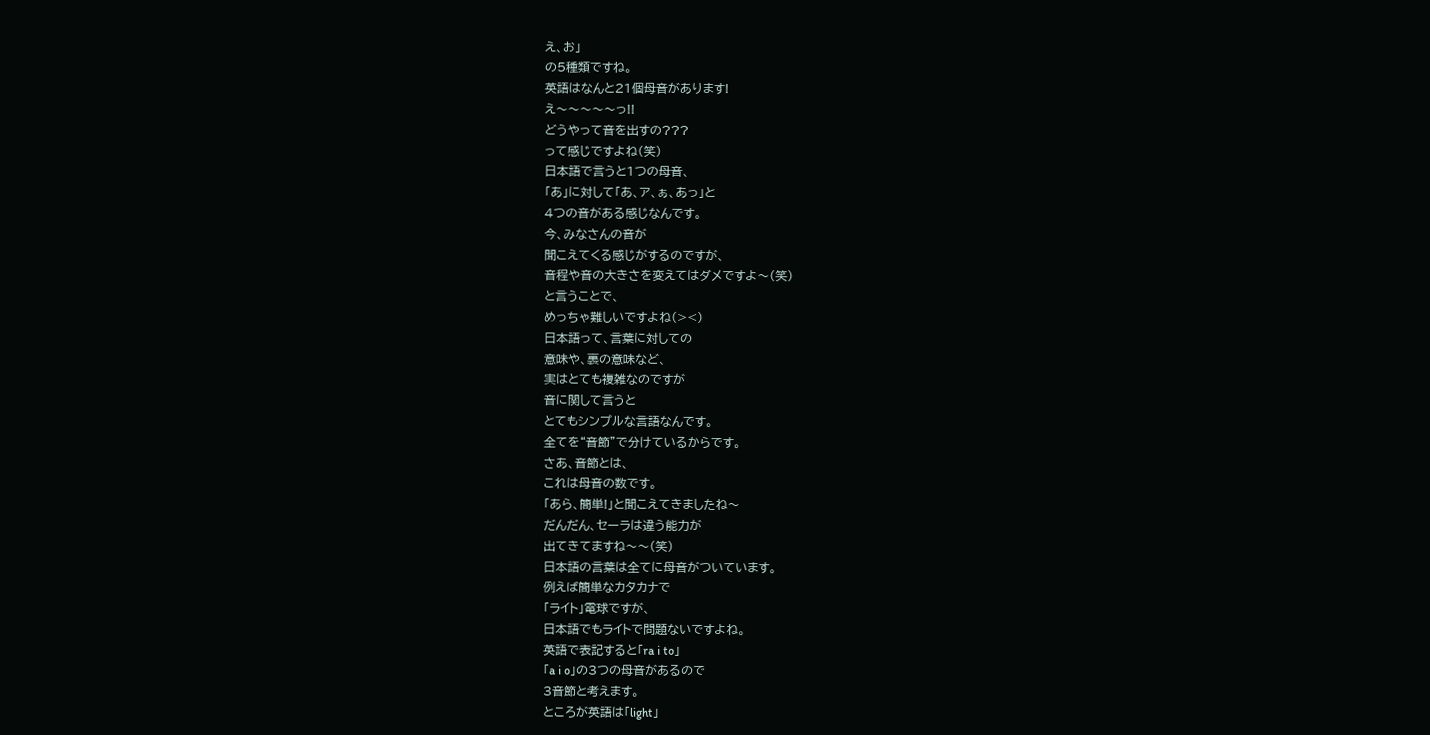え、お」
の5種類ですね。
英語はなんと21個母音があります!
え〜〜〜〜〜っ!!
どうやって音を出すの???
って感じですよね(笑)
日本語で言うと1つの母音、
「あ」に対して「あ、ア、ぁ、あっ」と
4つの音がある感じなんです。
今、みなさんの音が
聞こえてくる感じがするのですが、
音程や音の大きさを変えてはダメですよ〜(笑)
と言うことで、
めっちゃ難しいですよね(><)
日本語って、言葉に対しての
意味や、裏の意味など、
実はとても複雑なのですが
音に関して言うと
とてもシンプルな言語なんです。
全てを“音節”で分けているからです。
さあ、音節とは、
これは母音の数です。
「あら、簡単!」と聞こえてきましたね〜
だんだん、セーラは違う能力が
出てきてますね〜〜(笑)
日本語の言葉は全てに母音がついています。
例えば簡単なカタカナで
「ライト」電球ですが、
日本語でもライトで問題ないですよね。
英語で表記すると「ra i to」
「a i o」の3つの母音があるので
3音節と考えます。
ところが英語は「light」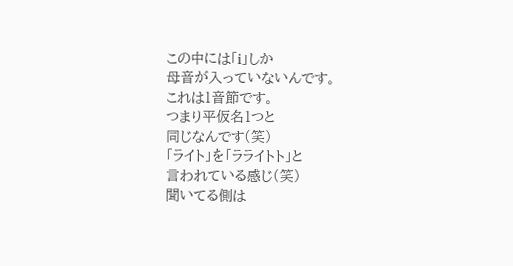この中には「i」しか
母音が入っていないんです。
これは1音節です。
つまり平仮名1つと
同じなんです(笑)
「ライト」を「ラライトト」と
言われている感じ(笑)
聞いてる側は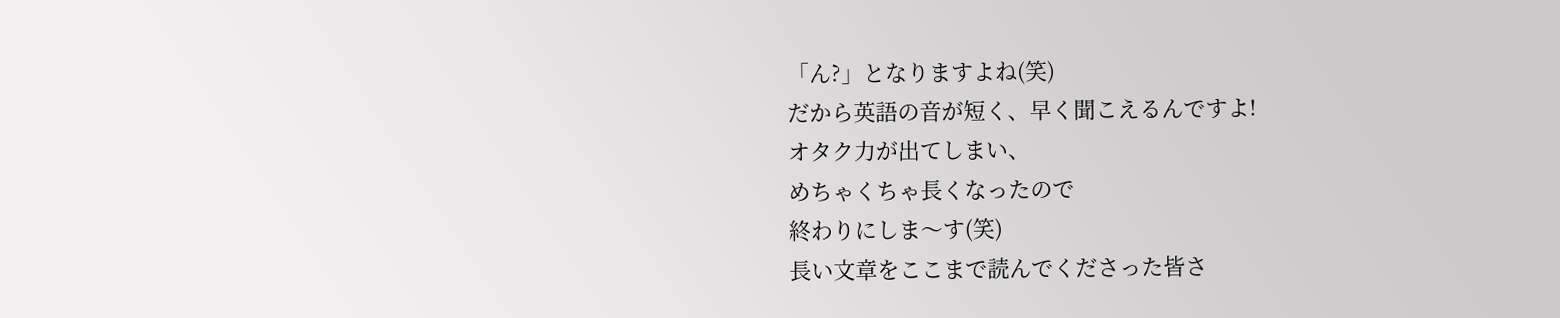「ん?」となりますよね(笑)
だから英語の音が短く、早く聞こえるんですよ!
オタク力が出てしまい、
めちゃくちゃ長くなったので
終わりにしま〜す(笑)
長い文章をここまで読んでくださった皆さ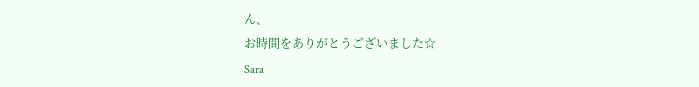ん、
お時間をありがとうございました☆
Sara